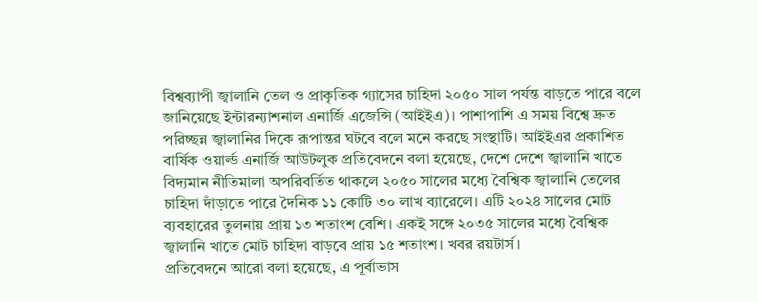বিশ্বব্যাপী জ্বালানি তেল ও প্রাকৃতিক গ্যাসের চাহিদা ২০৫০ সাল পর্যন্ত বাড়তে পারে বলে জানিয়েছে ইন্টারন্যাশনাল এনার্জি এজেন্সি (আইইএ)। পাশাপাশি এ সময় বিশ্বে দ্রুত পরিচ্ছন্ন জ্বালানির দিকে রূপান্তর ঘটবে বলে মনে করছে সংস্থাটি। আইইএর প্রকাশিত বার্ষিক ওয়ার্ল্ড এনার্জি আউটলুক প্রতিবেদনে বলা হয়েছে, দেশে দেশে জ্বালানি খাতে বিদ্যমান নীতিমালা অপরিবর্তিত থাকলে ২০৫০ সালের মধ্যে বৈশ্বিক জ্বালানি তেলের চাহিদা দাঁড়াতে পারে দৈনিক ১১ কোটি ৩০ লাখ ব্যারেলে। এটি ২০২৪ সালের মোট ব্যবহারের তুলনায় প্রায় ১৩ শতাংশ বেশি। একই সঙ্গে ২০৩৫ সালের মধ্যে বৈশ্বিক জ্বালানি খাতে মোট চাহিদা বাড়বে প্রায় ১৫ শতাংশ। খবর রয়টার্স।
প্রতিবেদনে আরো বলা হয়েছে, এ পূর্বাভাস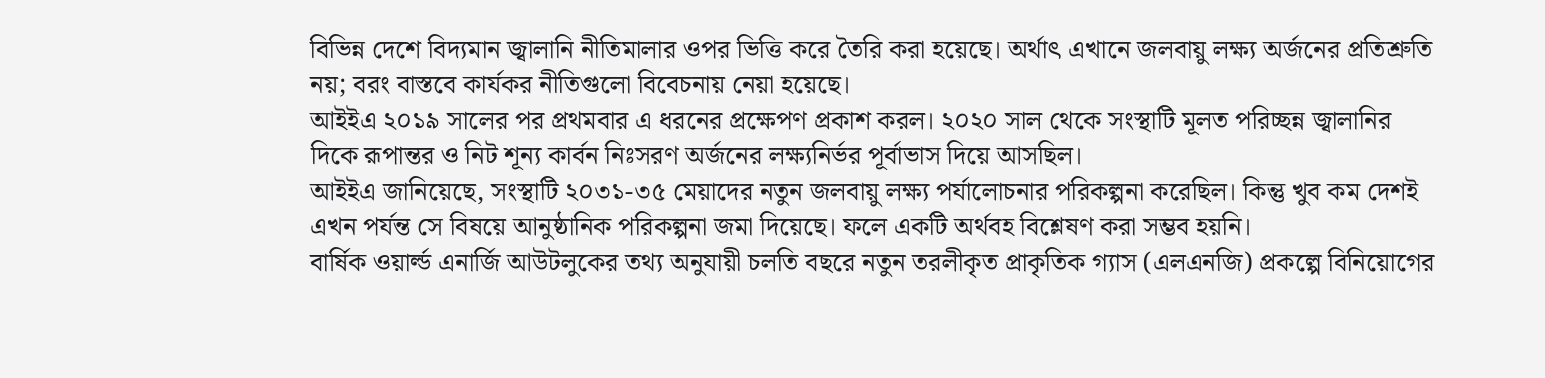বিভিন্ন দেশে বিদ্যমান জ্বালানি নীতিমালার ওপর ভিত্তি করে তৈরি করা হয়েছে। অর্থাৎ এখানে জলবায়ু লক্ষ্য অর্জনের প্রতিশ্রুতি নয়; বরং বাস্তবে কার্যকর নীতিগুলো বিবেচনায় নেয়া হয়েছে।
আইইএ ২০১৯ সালের পর প্রথমবার এ ধরনের প্রক্ষেপণ প্রকাশ করল। ২০২০ সাল থেকে সংস্থাটি মূলত পরিচ্ছন্ন জ্বালানির দিকে রূপান্তর ও নিট শূন্য কার্বন নিঃসরণ অর্জনের লক্ষ্যনির্ভর পূর্বাভাস দিয়ে আসছিল।
আইইএ জানিয়েছে, সংস্থাটি ২০৩১-৩৫ মেয়াদের নতুন জলবায়ু লক্ষ্য পর্যালোচনার পরিকল্পনা করেছিল। কিন্তু খুব কম দেশই এখন পর্যন্ত সে বিষয়ে আনুষ্ঠানিক পরিকল্পনা জমা দিয়েছে। ফলে একটি অর্থবহ বিশ্লেষণ করা সম্ভব হয়নি।
বার্ষিক ওয়ার্ল্ড এনার্জি আউটলুকের তথ্য অনুযায়ী চলতি বছরে নতুন তরলীকৃত প্রাকৃতিক গ্যাস (এলএনজি) প্রকল্পে বিনিয়োগের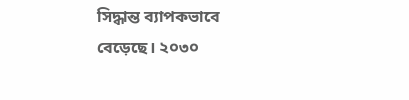সিদ্ধান্ত ব্যাপকভাবে বেড়েছে। ২০৩০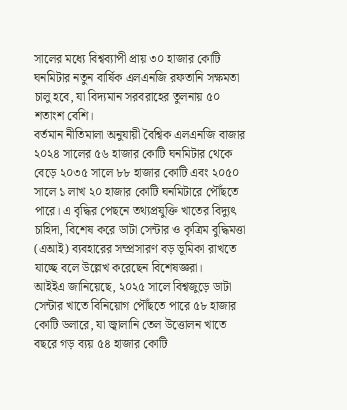সালের মধ্যে বিশ্বব্যাপী প্রায় ৩০ হাজার কোটি ঘনমিটার নতুন বার্ষিক এলএনজি রফতানি সক্ষমতা চালু হবে, যা বিদ্যমান সরবরাহের তুলনায় ৫০ শতাংশ বেশি।
বর্তমান নীতিমালা অনুযায়ী বৈশ্বিক এলএনজি বাজার ২০২৪ সালের ৫৬ হাজার কোটি ঘনমিটার থেকে বেড়ে ২০৩৫ সালে ৮৮ হাজার কোটি এবং ২০৫০ সালে ১ লাখ ২০ হাজার কোটি ঘনমিটারে পৌঁছতে পারে। এ বৃদ্ধির পেছনে তথ্যপ্রযুক্তি খাতের বিদ্যুৎ চাহিদা, বিশেষ করে ডাটা সেন্টার ও কৃত্রিম বুদ্ধিমত্তা (এআই) ব্যবহারের সম্প্রসারণ বড় ভূমিকা রাখতে যাচ্ছে বলে উল্লেখ করেছেন বিশেষজ্ঞরা।
আইইএ জানিয়েছে, ২০২৫ সালে বিশ্বজুড়ে ডাটা সেন্টার খাতে বিনিয়োগ পৌঁছতে পারে ৫৮ হাজার কোটি ডলারে, যা জ্বালানি তেল উত্তোলন খাতে বছরে গড় ব্যয় ৫৪ হাজার কোটি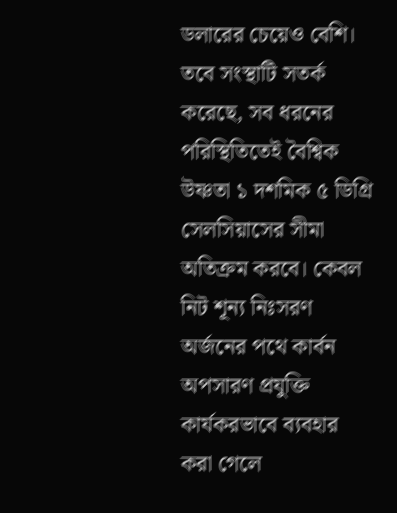ডলারের চেয়েও বেশি।
তবে সংস্থাটি সতর্ক করেছে, সব ধরনের পরিস্থিতিতেই বৈশ্বিক উষ্ণতা ১ দশমিক ৫ ডিগ্রি সেলসিয়াসের সীমা অতিক্রম করবে। কেবল নিট শূন্য নিঃসরণ অর্জনের পথে কার্বন অপসারণ প্রযুক্তি কার্যকরভাবে ব্যবহার করা গেলে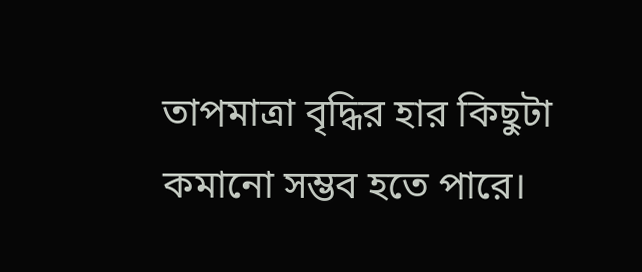তাপমাত্রা বৃদ্ধির হার কিছুটা কমানো সম্ভব হতে পারে।